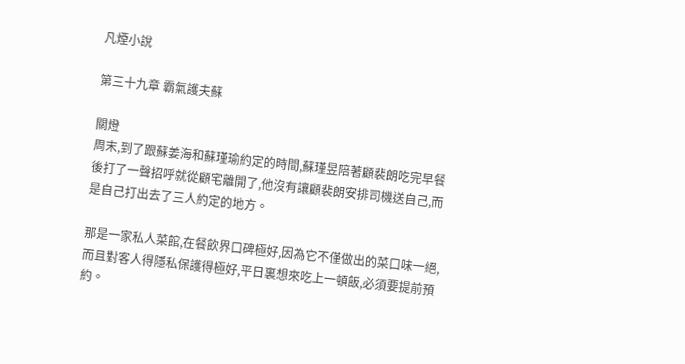凡煙小說

第三十九章 霸氣護夫蘇

關燈
周末,到了跟蘇姜海和蘇瑾瑜約定的時間,蘇瑾昱陪著顧裴朗吃完早餐後打了一聲招呼就從顧宅離開了,他沒有讓顧裴朗安排司機送自己,而是自己打出去了三人約定的地方。

那是一家私人菜館,在餐飲界口碑極好,因為它不僅做出的菜口味一絕,而且對客人得隱私保護得極好,平日裏想來吃上一頓飯,必須要提前預約。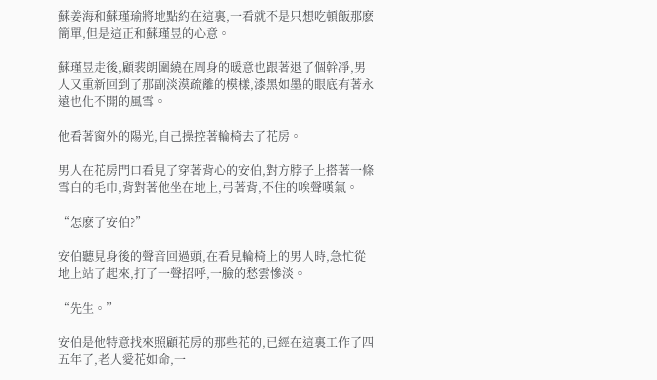蘇姜海和蘇瑾瑜將地點約在這裏,一看就不是只想吃頓飯那麽簡單,但是這正和蘇瑾昱的心意。

蘇瑾昱走後,顧裴朗圍繞在周身的暖意也跟著退了個幹凈,男人又重新回到了那副淡漠疏離的模樣,漆黑如墨的眼底有著永遠也化不開的風雪。

他看著窗外的陽光,自己操控著輪椅去了花房。

男人在花房門口看見了穿著背心的安伯,對方脖子上搭著一條雪白的毛巾,背對著他坐在地上,弓著背,不住的唉聲嘆氣。

“怎麽了安伯?”

安伯聽見身後的聲音回過頭,在看見輪椅上的男人時,急忙從地上站了起來,打了一聲招呼,一臉的愁雲慘淡。

“先生。”

安伯是他特意找來照顧花房的那些花的,已經在這裏工作了四五年了,老人愛花如命,一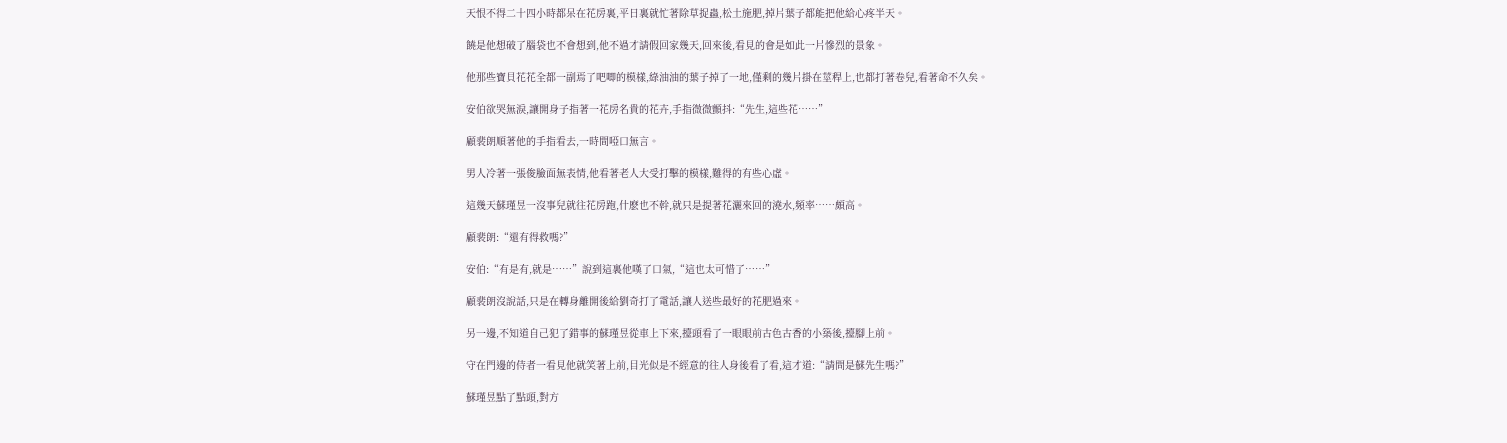天恨不得二十四小時都呆在花房裏,平日裏就忙著除草捉蟲,松土施肥,掉片葉子都能把他給心疼半天。

饒是他想破了腦袋也不會想到,他不過才請假回家幾天,回來後,看見的會是如此一片慘烈的景象。

他那些寶貝花花全都一副焉了吧唧的模樣,綠油油的葉子掉了一地,僅剩的幾片掛在莖稈上,也都打著卷兒,看著命不久矣。

安伯欲哭無淚,讓開身子指著一花房名貴的花卉,手指微微顫抖:“先生,這些花……”

顧裴朗順著他的手指看去,一時間啞口無言。

男人冷著一張俊臉面無表情,他看著老人大受打擊的模樣,難得的有些心虛。

這幾天蘇瑾昱一沒事兒就往花房跑,什麽也不幹,就只是提著花灑來回的澆水,頻率……頗高。

顧裴朗:“還有得救嗎?”

安伯:“有是有,就是……”說到這裏他嘆了口氣,“這也太可惜了……”

顧裴朗沒說話,只是在轉身離開後給劉奇打了電話,讓人送些最好的花肥過來。

另一邊,不知道自己犯了錯事的蘇瑾昱從車上下來,擡頭看了一眼眼前古色古香的小築後,擡腳上前。

守在門邊的侍者一看見他就笑著上前,目光似是不經意的往人身後看了看,這才道:“請問是蘇先生嗎?”

蘇瑾昱點了點頭,對方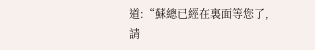道:“蘇總已經在裏面等您了,請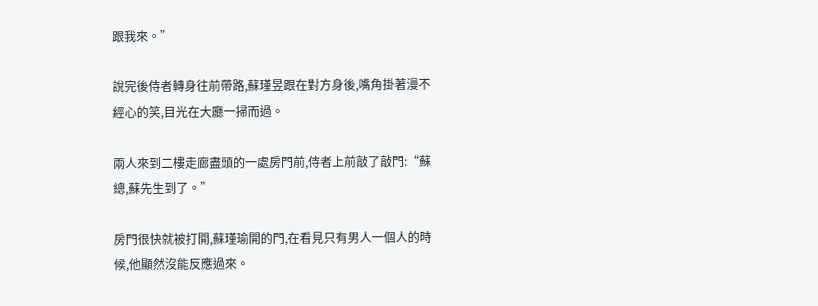跟我來。”

說完後侍者轉身往前帶路,蘇瑾昱跟在對方身後,嘴角掛著漫不經心的笑,目光在大廳一掃而過。

兩人來到二樓走廊盡頭的一處房門前,侍者上前敲了敲門:“蘇總,蘇先生到了。”

房門很快就被打開,蘇瑾瑜開的門,在看見只有男人一個人的時候,他顯然沒能反應過來。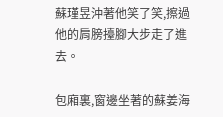蘇瑾昱沖著他笑了笑,擦過他的肩膀擡腳大步走了進去。

包廂裏,窗邊坐著的蘇姜海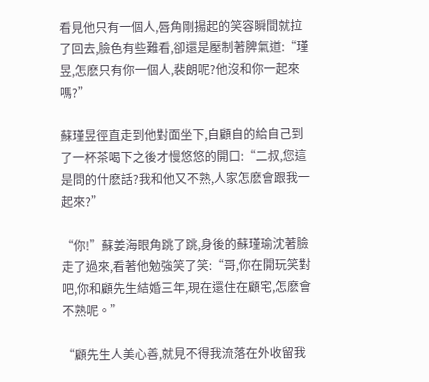看見他只有一個人,唇角剛揚起的笑容瞬間就拉了回去,臉色有些難看,卻還是壓制著脾氣道:“瑾昱,怎麽只有你一個人,裴朗呢?他沒和你一起來嗎?”

蘇瑾昱徑直走到他對面坐下,自顧自的給自己到了一杯茶喝下之後才慢悠悠的開口:“二叔,您這是問的什麽話?我和他又不熟,人家怎麽會跟我一起來?”

“你!”蘇姜海眼角跳了跳,身後的蘇瑾瑜沈著臉走了過來,看著他勉強笑了笑:“哥,你在開玩笑對吧,你和顧先生結婚三年,現在還住在顧宅,怎麽會不熟呢。”

“顧先生人美心善,就見不得我流落在外收留我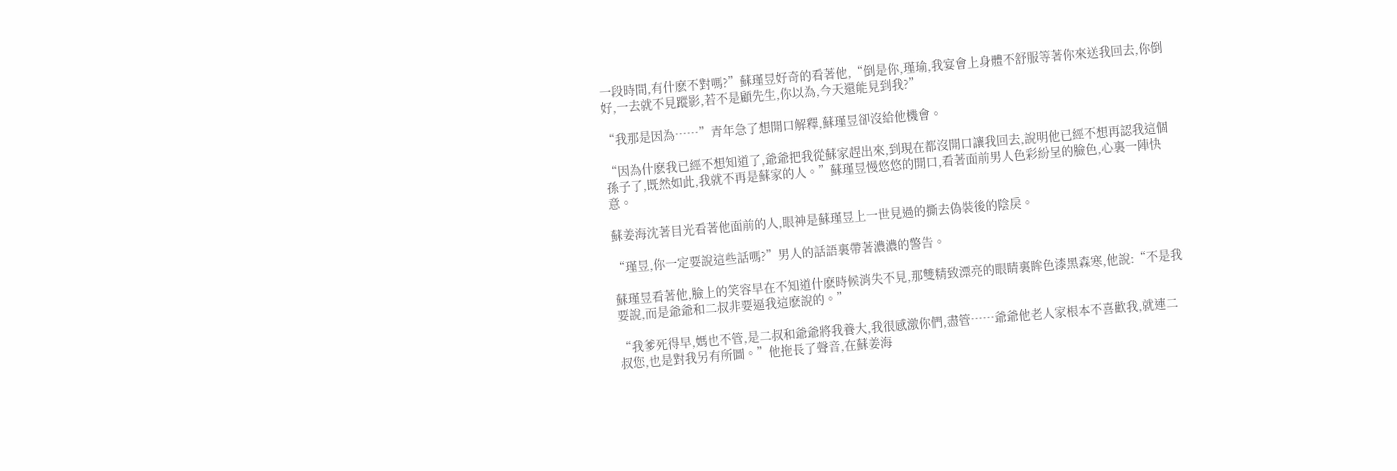一段時間,有什麽不對嗎?”蘇瑾昱好奇的看著他,“倒是你,瑾瑜,我宴會上身體不舒服等著你來送我回去,你倒好,一去就不見蹤影,若不是顧先生,你以為,今天還能見到我?”

“我那是因為……”青年急了想開口解釋,蘇瑾昱卻沒給他機會。

“因為什麽我已經不想知道了,爺爺把我從蘇家趕出來,到現在都沒開口讓我回去,說明他已經不想再認我這個孫子了,既然如此,我就不再是蘇家的人。”蘇瑾昱慢悠悠的開口,看著面前男人色彩紛呈的臉色,心裏一陣快意。

蘇姜海沈著目光看著他面前的人,眼神是蘇瑾昱上一世見過的撕去偽裝後的陰戾。

“瑾昱,你一定要說這些話嗎?”男人的話語裏帶著濃濃的警告。

蘇瑾昱看著他,臉上的笑容早在不知道什麽時候消失不見,那雙精致漂亮的眼睛裏眸色漆黑森寒,他說:“不是我要說,而是爺爺和二叔非要逼我這麽說的。”

“我爹死得早,媽也不管,是二叔和爺爺將我養大,我很感激你們,盡管……爺爺他老人家根本不喜歡我,就連二叔您,也是對我另有所圖。”他拖長了聲音,在蘇姜海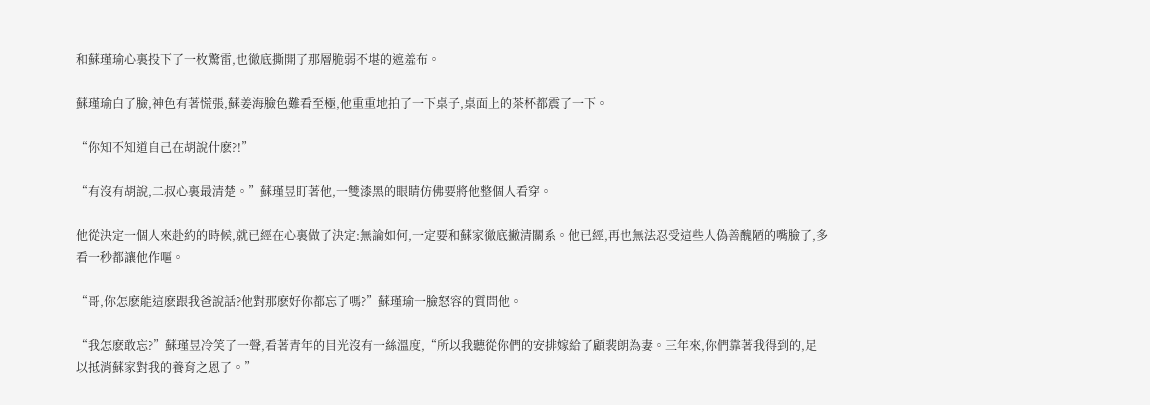和蘇瑾瑜心裏投下了一枚驚雷,也徹底撕開了那層脆弱不堪的遮羞布。

蘇瑾瑜白了臉,神色有著慌張,蘇姜海臉色難看至極,他重重地拍了一下桌子,桌面上的茶杯都震了一下。

“你知不知道自己在胡說什麽?!”

“有沒有胡說,二叔心裏最清楚。”蘇瑾昱盯著他,一雙漆黑的眼睛仿佛要將他整個人看穿。

他從決定一個人來赴約的時候,就已經在心裏做了決定:無論如何,一定要和蘇家徹底撇清關系。他已經,再也無法忍受這些人偽善醜陋的嘴臉了,多看一秒都讓他作嘔。

“哥,你怎麽能這麽跟我爸說話?他對那麽好你都忘了嗎?”蘇瑾瑜一臉怒容的質問他。

“我怎麽敢忘?”蘇瑾昱冷笑了一聲,看著青年的目光沒有一絲溫度,“所以我聽從你們的安排嫁給了顧裴朗為妻。三年來,你們靠著我得到的,足以抵消蘇家對我的養育之恩了。”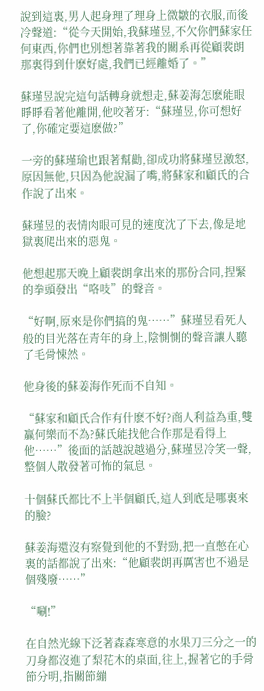說到這裏,男人起身理了理身上微皺的衣服,而後冷聲道:“從今天開始,我蘇瑾昱,不欠你們蘇家任何東西,你們也別想著靠著我的關系再從顧裴朗那裏得到什麽好處,我們已經離婚了。”

蘇瑾昱說完這句話轉身就想走,蘇姜海怎麽能眼睜睜看著他離開,他咬著牙:“蘇瑾昱,你可想好了,你確定要這麽做?”

一旁的蘇瑾瑜也跟著幫勸,卻成功將蘇瑾昱激怒,原因無他,只因為他說漏了嘴,將蘇家和顧氏的合作說了出來。

蘇瑾昱的表情肉眼可見的速度沈了下去,像是地獄裏爬出來的惡鬼。

他想起那天晚上顧裴朗拿出來的那份合同,捏緊的拳頭發出“咯吱”的聲音。

“好啊,原來是你們搞的鬼……”蘇瑾昱看死人般的目光落在青年的身上,陰惻惻的聲音讓人聽了毛骨悚然。

他身後的蘇姜海作死而不自知。

“蘇家和顧氏合作有什麽不好?商人利益為重,雙贏何樂而不為?蘇氏能找他合作那是看得上他……”後面的話越說越過分,蘇瑾昱冷笑一聲,整個人散發著可怖的氣息。

十個蘇氏都比不上半個顧氏,這人到底是哪裏來的臉?

蘇姜海還沒有察覺到他的不對勁,把一直憋在心裏的話都說了出來:“他顧裴朗再厲害也不過是個殘廢……”

“唰!”

在自然光線下泛著森森寒意的水果刀三分之一的刀身都沒進了梨花木的桌面,往上,握著它的手骨節分明,指關節繃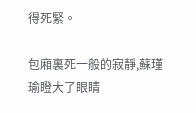得死緊。

包廂裏死一般的寂靜,蘇瑾瑜瞪大了眼睛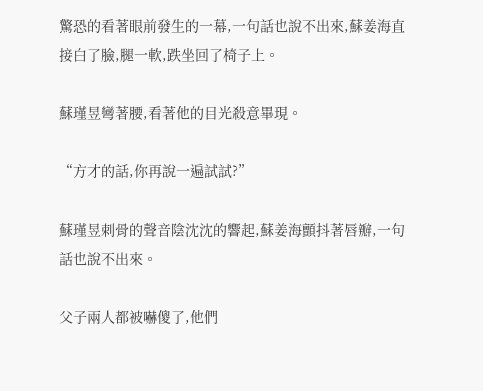驚恐的看著眼前發生的一幕,一句話也說不出來,蘇姜海直接白了臉,腿一軟,跌坐回了椅子上。

蘇瑾昱彎著腰,看著他的目光殺意畢現。

“方才的話,你再說一遍試試?”

蘇瑾昱刺骨的聲音陰沈沈的響起,蘇姜海顫抖著唇瓣,一句話也說不出來。

父子兩人都被嚇傻了,他們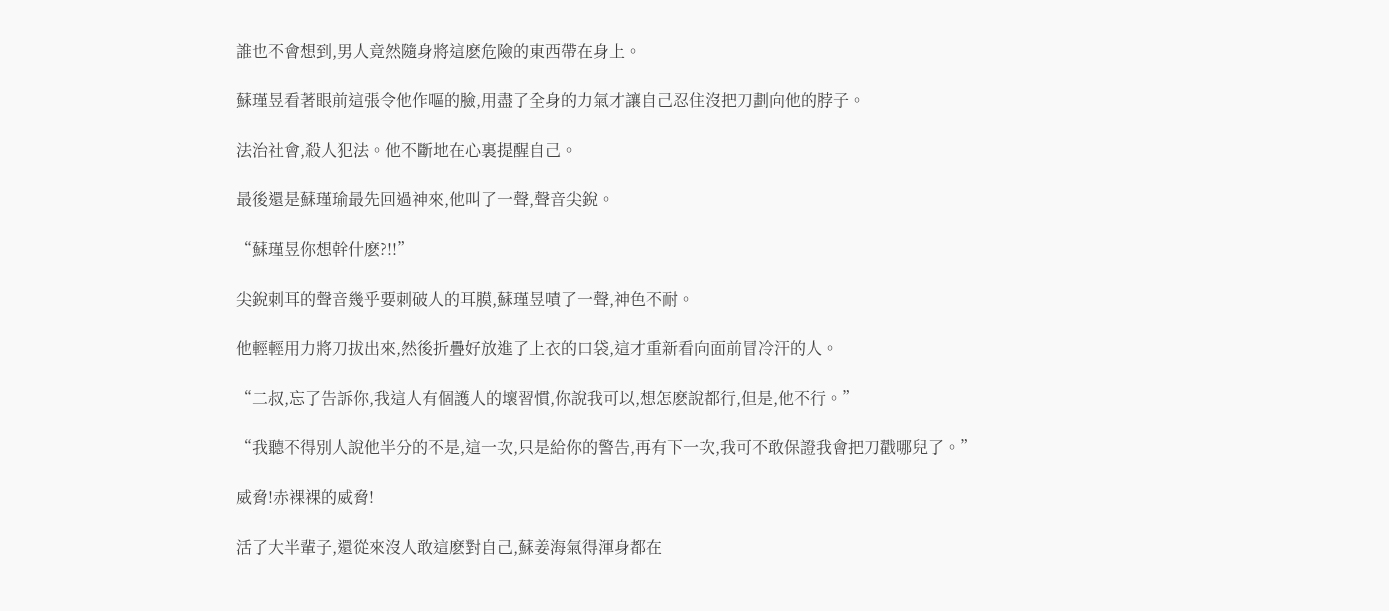誰也不會想到,男人竟然隨身將這麽危險的東西帶在身上。

蘇瑾昱看著眼前這張令他作嘔的臉,用盡了全身的力氣才讓自己忍住沒把刀劃向他的脖子。

法治社會,殺人犯法。他不斷地在心裏提醒自己。

最後還是蘇瑾瑜最先回過神來,他叫了一聲,聲音尖銳。

“蘇瑾昱你想幹什麽?!!”

尖銳刺耳的聲音幾乎要刺破人的耳膜,蘇瑾昱嘖了一聲,神色不耐。

他輕輕用力將刀拔出來,然後折疊好放進了上衣的口袋,這才重新看向面前冒冷汗的人。

“二叔,忘了告訴你,我這人有個護人的壞習慣,你說我可以,想怎麽說都行,但是,他不行。”

“我聽不得別人說他半分的不是,這一次,只是給你的警告,再有下一次,我可不敢保證我會把刀戳哪兒了。”

威脅!赤裸裸的威脅!

活了大半輩子,還從來沒人敢這麽對自己,蘇姜海氣得渾身都在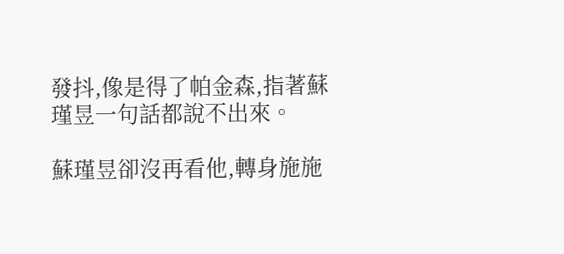發抖,像是得了帕金森,指著蘇瑾昱一句話都說不出來。

蘇瑾昱卻沒再看他,轉身施施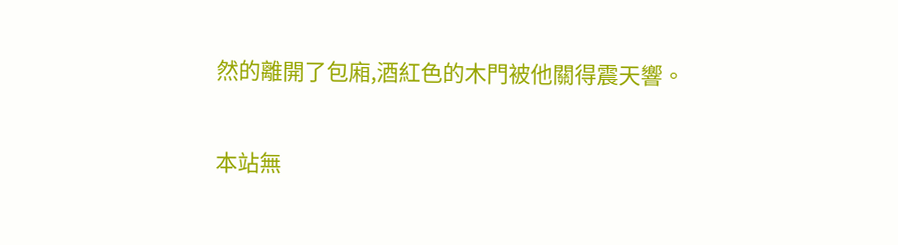然的離開了包廂,酒紅色的木門被他關得震天響。

本站無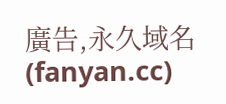廣告,永久域名(fanyan.cc)